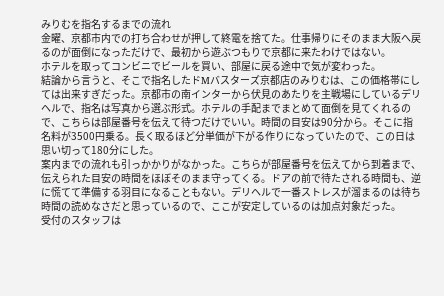みりむを指名するまでの流れ
金曜、京都市内での打ち合わせが押して終電を捨てた。仕事帰りにそのまま大阪へ戻るのが面倒になっただけで、最初から遊ぶつもりで京都に来たわけではない。
ホテルを取ってコンビニでビールを買い、部屋に戻る途中で気が変わった。
結論から言うと、そこで指名したドMバスターズ京都店のみりむは、この価格帯にしては出来すぎだった。京都市の南インターから伏見のあたりを主戦場にしているデリヘルで、指名は写真から選ぶ形式。ホテルの手配までまとめて面倒を見てくれるので、こちらは部屋番号を伝えて待つだけでいい。時間の目安は90分から。そこに指名料が3500円乗る。長く取るほど分単価が下がる作りになっていたので、この日は思い切って180分にした。
案内までの流れも引っかかりがなかった。こちらが部屋番号を伝えてから到着まで、伝えられた目安の時間をほぼそのまま守ってくる。ドアの前で待たされる時間も、逆に慌てて準備する羽目になることもない。デリヘルで一番ストレスが溜まるのは待ち時間の読めなさだと思っているので、ここが安定しているのは加点対象だった。
受付のスタッフは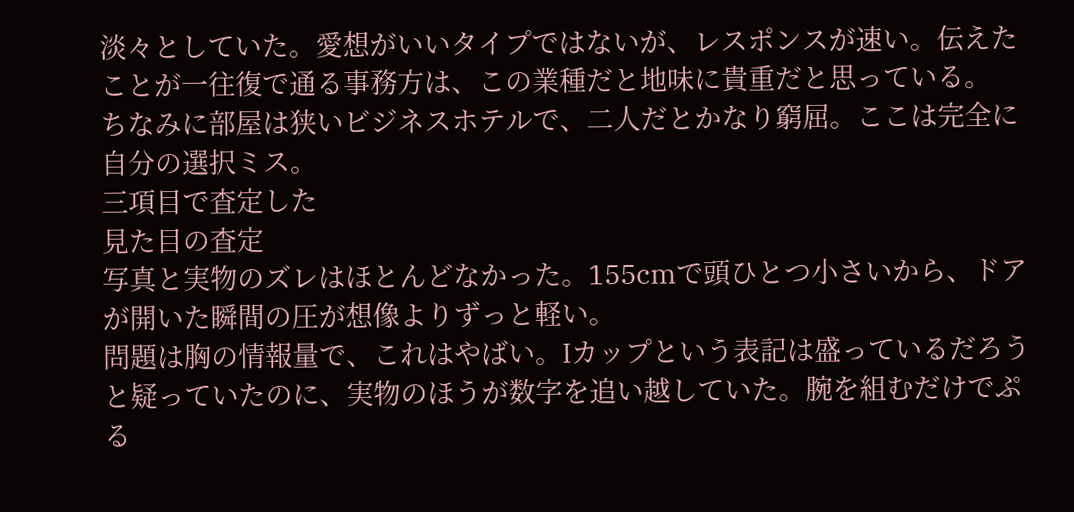淡々としていた。愛想がいいタイプではないが、レスポンスが速い。伝えたことが一往復で通る事務方は、この業種だと地味に貴重だと思っている。
ちなみに部屋は狭いビジネスホテルで、二人だとかなり窮屈。ここは完全に自分の選択ミス。
三項目で査定した
見た目の査定
写真と実物のズレはほとんどなかった。155cmで頭ひとつ小さいから、ドアが開いた瞬間の圧が想像よりずっと軽い。
問題は胸の情報量で、これはやばい。Iカップという表記は盛っているだろうと疑っていたのに、実物のほうが数字を追い越していた。腕を組むだけでぷる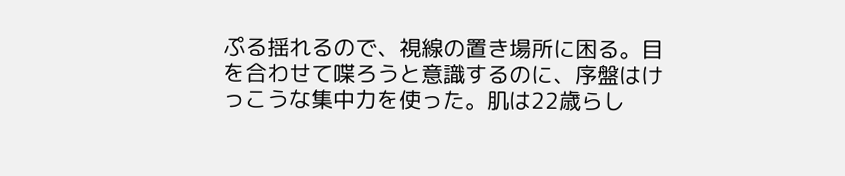ぷる揺れるので、視線の置き場所に困る。目を合わせて喋ろうと意識するのに、序盤はけっこうな集中力を使った。肌は22歳らし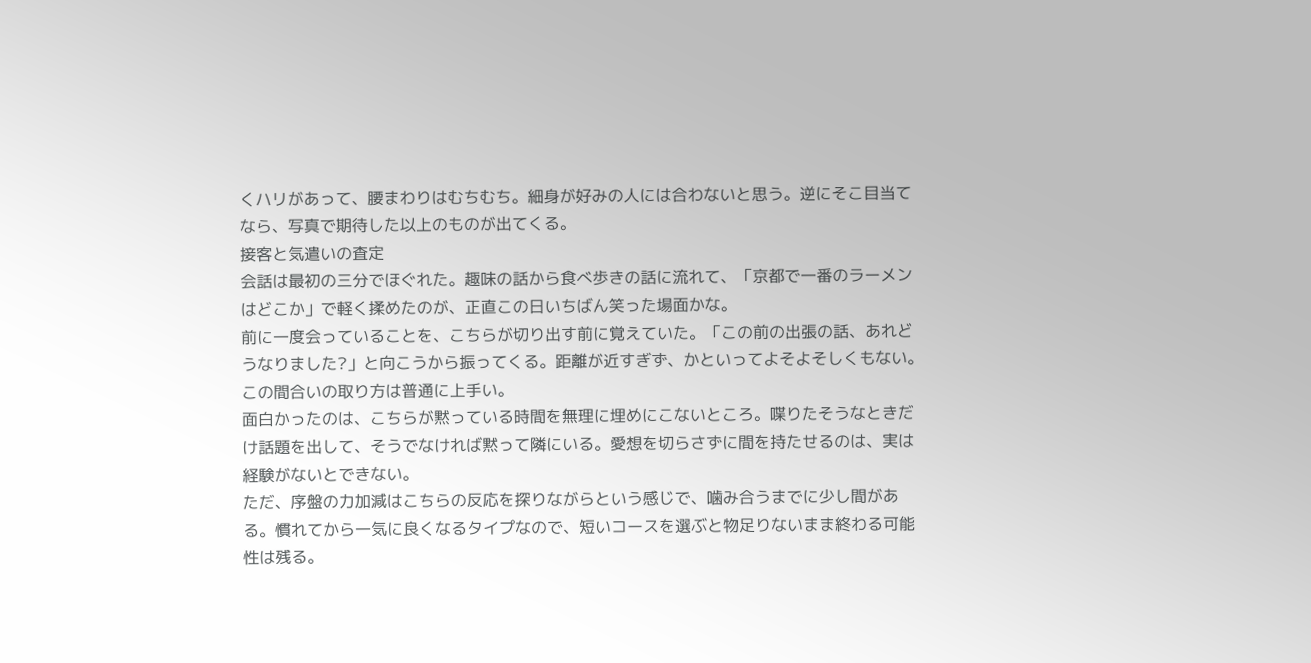くハリがあって、腰まわりはむちむち。細身が好みの人には合わないと思う。逆にそこ目当てなら、写真で期待した以上のものが出てくる。
接客と気遣いの査定
会話は最初の三分でほぐれた。趣味の話から食べ歩きの話に流れて、「京都で一番のラーメンはどこか」で軽く揉めたのが、正直この日いちばん笑った場面かな。
前に一度会っていることを、こちらが切り出す前に覚えていた。「この前の出張の話、あれどうなりました?」と向こうから振ってくる。距離が近すぎず、かといってよそよそしくもない。この間合いの取り方は普通に上手い。
面白かったのは、こちらが黙っている時間を無理に埋めにこないところ。喋りたそうなときだけ話題を出して、そうでなければ黙って隣にいる。愛想を切らさずに間を持たせるのは、実は経験がないとできない。
ただ、序盤の力加減はこちらの反応を探りながらという感じで、噛み合うまでに少し間がある。慣れてから一気に良くなるタイプなので、短いコースを選ぶと物足りないまま終わる可能性は残る。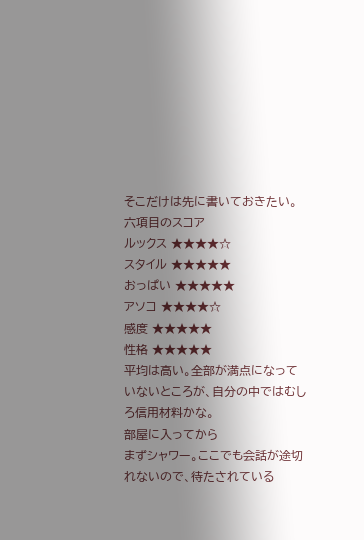そこだけは先に書いておきたい。
六項目のスコア
ルックス ★★★★☆
スタイル ★★★★★
おっぱい ★★★★★
アソコ ★★★★☆
感度 ★★★★★
性格 ★★★★★
平均は高い。全部が満点になっていないところが、自分の中ではむしろ信用材料かな。
部屋に入ってから
まずシャワー。ここでも会話が途切れないので、待たされている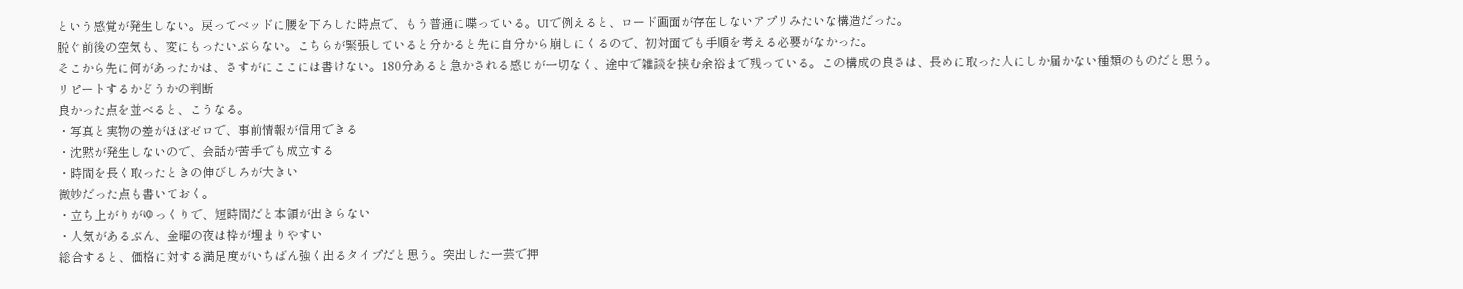という感覚が発生しない。戻ってベッドに腰を下ろした時点で、もう普通に喋っている。UIで例えると、ロード画面が存在しないアプリみたいな構造だった。
脱ぐ前後の空気も、変にもったいぶらない。こちらが緊張していると分かると先に自分から崩しにくるので、初対面でも手順を考える必要がなかった。
そこから先に何があったかは、さすがにここには書けない。180分あると急かされる感じが一切なく、途中で雑談を挟む余裕まで残っている。この構成の良さは、長めに取った人にしか届かない種類のものだと思う。
リピートするかどうかの判断
良かった点を並べると、こうなる。
・写真と実物の差がほぼゼロで、事前情報が信用できる
・沈黙が発生しないので、会話が苦手でも成立する
・時間を長く取ったときの伸びしろが大きい
微妙だった点も書いておく。
・立ち上がりがゆっくりで、短時間だと本領が出きらない
・人気があるぶん、金曜の夜は枠が埋まりやすい
総合すると、価格に対する満足度がいちばん強く出るタイプだと思う。突出した一芸で押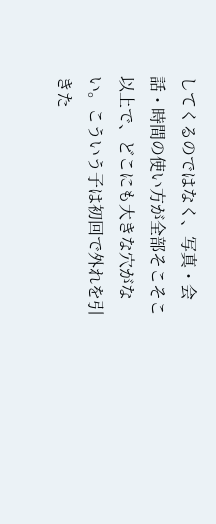してくるのではなく、写真・会話・時間の使い方が全部そこそこ以上で、どこにも大きな穴がない。こういう子は初回で外れを引きた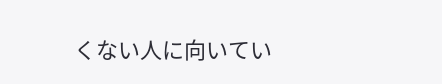くない人に向いてい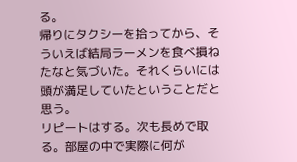る。
帰りにタクシーを拾ってから、そういえば結局ラーメンを食べ損ねたなと気づいた。それくらいには頭が満足していたということだと思う。
リピートはする。次も長めで取る。部屋の中で実際に何が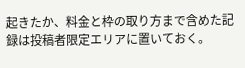起きたか、料金と枠の取り方まで含めた記録は投稿者限定エリアに置いておく。